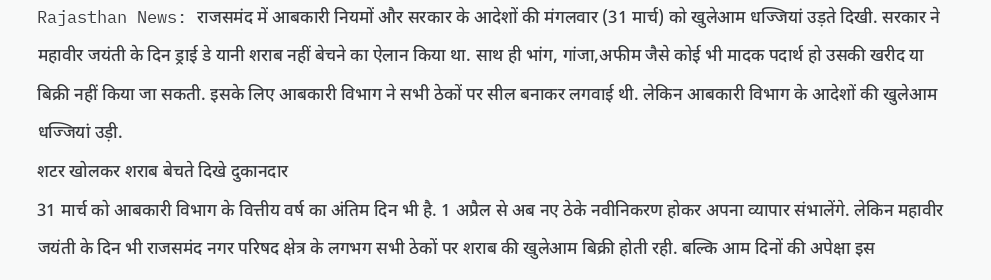Rajasthan News: राजसमंद में आबकारी नियमों और सरकार के आदेशों की मंगलवार (31 मार्च) को खुलेआम धज्जियां उड़ते दिखी. सरकार ने महावीर जयंती के दिन ड्राई डे यानी शराब नहीं बेचने का ऐलान किया था. साथ ही भांग, गांजा,अफीम जैसे कोई भी मादक पदार्थ हो उसकी खरीद या बिक्री नहीं किया जा सकती. इसके लिए आबकारी विभाग ने सभी ठेकों पर सील बनाकर लगवाई थी. लेकिन आबकारी विभाग के आदेशों की खुलेआम धज्जियां उड़ी.
शटर खोलकर शराब बेचते दिखे दुकानदार
31 मार्च को आबकारी विभाग के वित्तीय वर्ष का अंतिम दिन भी है. 1 अप्रैल से अब नए ठेके नवीनिकरण होकर अपना व्यापार संभालेंगे. लेकिन महावीर जयंती के दिन भी राजसमंद नगर परिषद क्षेत्र के लगभग सभी ठेकों पर शराब की खुलेआम बिक्री होती रही. बल्कि आम दिनों की अपेक्षा इस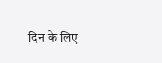दिन के लिए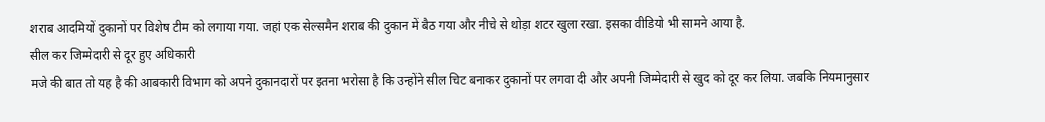शराब आदमियों दुकानों पर विशेष टीम को लगाया गया. जहां एक सेल्समैन शराब की दुकान में बैठ गया और नीचे से थोड़ा शटर खुला रखा. इसका वीडियो भी सामने आया है.
सील कर जिम्मेदारी से दूर हुए अधिकारी
मजे की बात तो यह है की आबकारी विभाग को अपने दुकानदारों पर इतना भरोसा है कि उन्होंने सील चिट बनाकर दुकानों पर लगवा दी और अपनी जिम्मेदारी से खुद को दूर कर लिया. जबकि नियमानुसार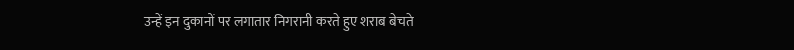उन्हें इन दुकानों पर लगातार निगरानी करते हुए शराब बेचते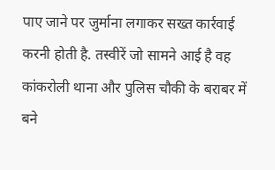पाए जाने पर जुर्माना लगाकर सख्त कार्रवाई करनी होती है. तस्वीरें जो सामने आई है वह कांकरोली थाना और पुलिस चौकी के बराबर में बने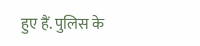हुए हैं. पुलिस के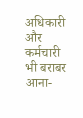अधिकारी और कर्मचारी भी बराबर आना-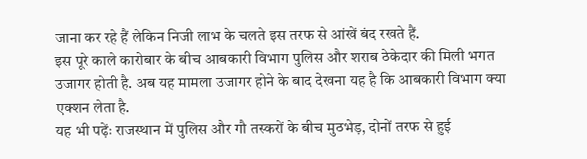जाना कर रहे हैं लेकिन निजी लाभ के चलते इस तरफ से आंखें बंद रखते हैं.
इस पूरे काले कारोबार के बीच आबकारी विभाग पुलिस और शराब ठेकेदार की मिली भगत उजागर होती है. अब यह मामला उजागर होने के बाद देखना यह है कि आबकारी विभाग क्या एक्शन लेता है.
यह भी पढ़ेंः राजस्थान में पुलिस और गौ तस्करों के बीच मुठभेड़, दोनों तरफ से हुई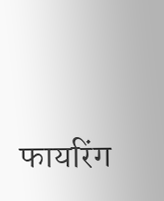फायरिंग